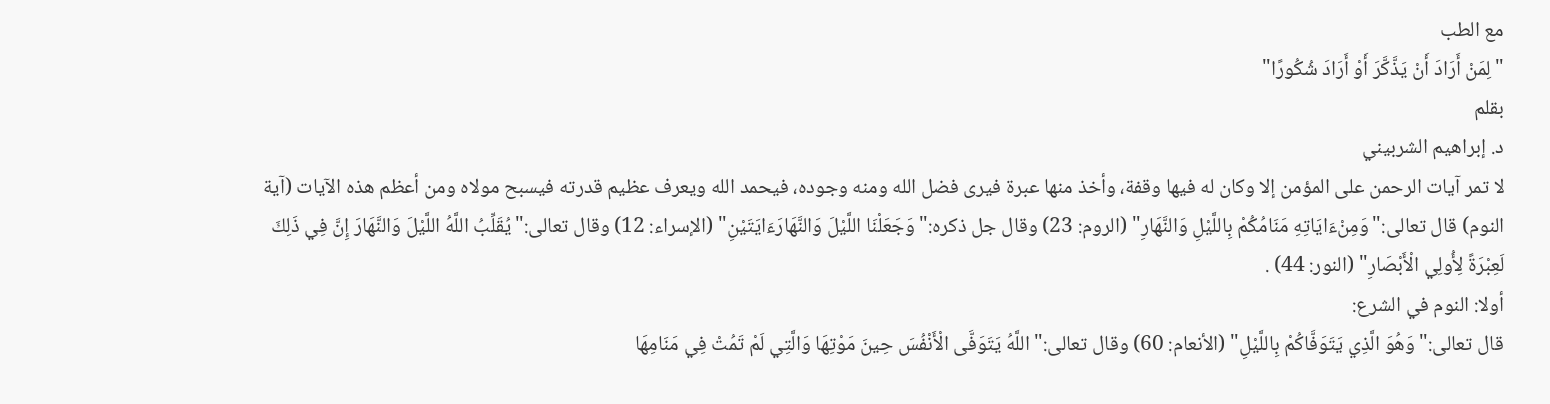مع الطب
"لِمَنْ أَرَادَ أَنْ يَذَّكَّرَ أَوْ أَرَادَ شُكُورًا"
بقلم
د. إبراهيم الشربيني
لا تمر آيات الرحمن على المؤمن إلا وكان له فيها وقفة، وأخذ منها عبرة فيرى فضل الله ومنه وجوده، فيحمد الله ويعرف عظيم قدرته فيسبح مولاه ومن أعظم هذه الآيات (آية النوم) قال تعالى:"وَمِنْءَايَاتِهِ مَنَامُكُمْ بِاللَّيْلِ وَالنَّهَارِ" (الروم: 23) وقال جل ذكره:"وَجَعَلْنَا اللَّيْلَ وَالنَّهَارَءَايَتَيْنِ" (الإسراء: 12) وقال تعالى:"يُقَلِّبُ اللَّهُ اللَّيْلَ وَالنَّهَارَ إِنَّ فِي ذَلِكَ لَعِبْرَةً لِأُولِي الْأَبْصَارِ" (النور: 44) .
أولا: النوم في الشرع:
قال تعالى:"وَهُوَ الَّذِي يَتَوَفَّاكُمْ بِاللَّيْلِ" (الأنعام: 60) وقال تعالى:"اللَّهُ يَتَوَفَّى الْأَنْفُسَ حِينَ مَوْتِهَا وَالَّتِي لَمْ تَمُتْ فِي مَنَامِهَا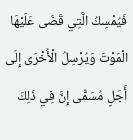فَيُمْسِكُ الَّتِي قَضَى عَلَيْهَا الْمَوْتَ وَيُرْسِلُ الْأُخْرَى إِلَى أَجَلٍ مُسَمًّى إِنَّ فِي ذَلِكَ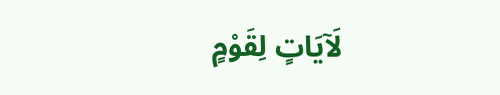لَآيَاتٍ لِقَوْمٍ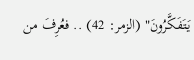يَتَفَكَّرُونَ" (الزمر: 42) .. فعُرِفَ من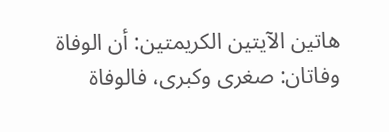هاتين الآيتين الكريمتين: أن الوفاة وفاتان: صغرى وكبرى، فالوفاة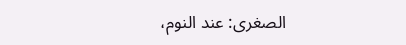الصغرى: عند النوم،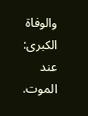والوفاة الكبرى: عند الموت.